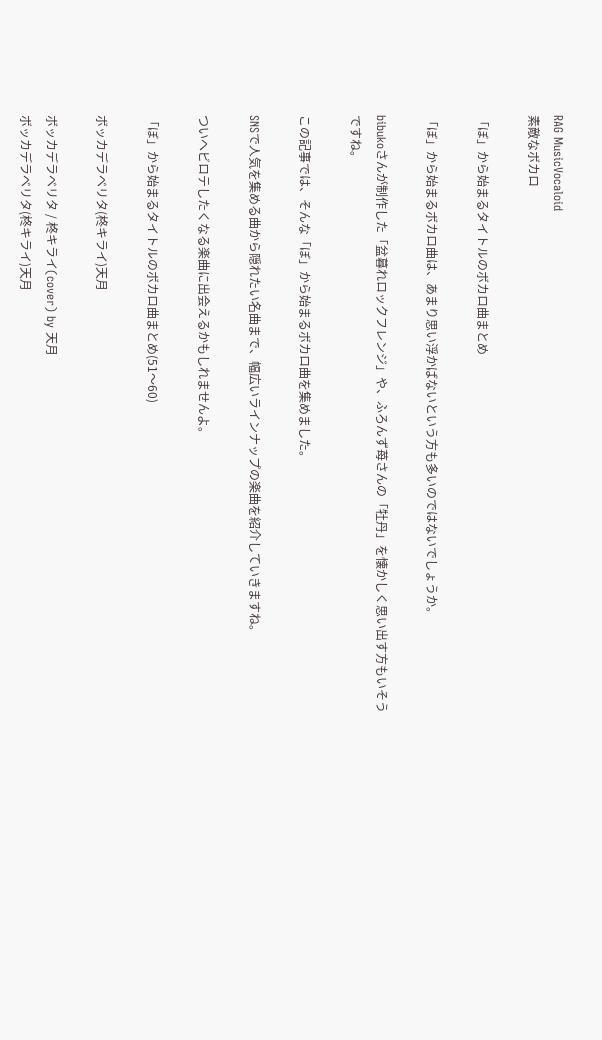RAG MusicVocaloid
素敵なボカロ

「ぼ」から始まるタイトルのボカロ曲まとめ

「ぼ」から始まるボカロ曲は、あまり思い浮かばないという方も多いのではないでしょうか。

bibukoさんが制作した「盆暮れロックフレンジ」や、ふろんず苺さんの「牡丹」を懐かしく思い出す方もいそうですね。

この記事では、そんな「ぼ」から始まるボカロ曲を集めました。

SNSで人気を集める曲から隠れたい名曲まで、幅広いラインナップの楽曲を紹介していきますね。

ついヘビロテしたくなる楽曲に出会えるかもしれませんよ。

「ぼ」から始まるタイトルのボカロ曲まとめ(51〜60)

ボッカデラベリタ(柊キライ)天月

ボッカデラベリタ / 柊キライ(cover) by 天月
ボッカデラベリタ(柊キライ)天月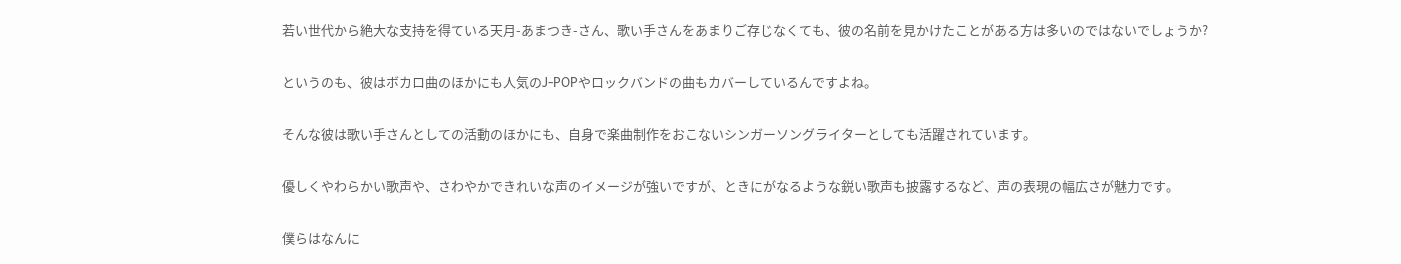若い世代から絶大な支持を得ている天月-あまつき-さん、歌い手さんをあまりご存じなくても、彼の名前を見かけたことがある方は多いのではないでしょうか?

というのも、彼はボカロ曲のほかにも人気のJ-POPやロックバンドの曲もカバーしているんですよね。

そんな彼は歌い手さんとしての活動のほかにも、自身で楽曲制作をおこないシンガーソングライターとしても活躍されています。

優しくやわらかい歌声や、さわやかできれいな声のイメージが強いですが、ときにがなるような鋭い歌声も披露するなど、声の表現の幅広さが魅力です。

僕らはなんに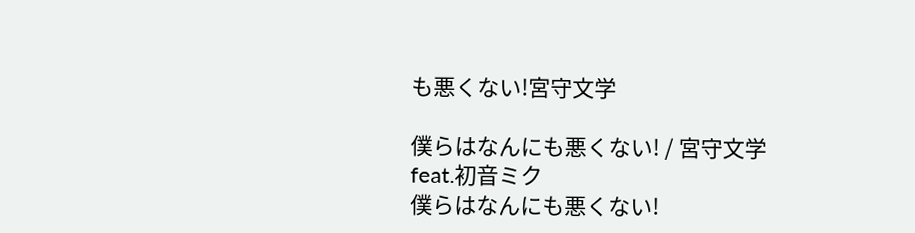も悪くない!宮守文学

僕らはなんにも悪くない! / 宮守文学 feat.初音ミク
僕らはなんにも悪くない!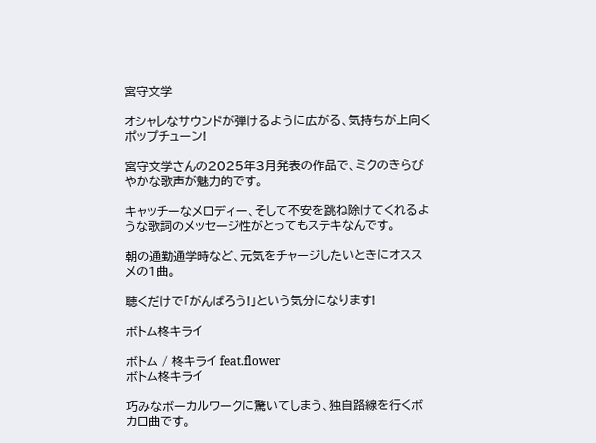宮守文学

オシャレなサウンドが弾けるように広がる、気持ちが上向くポップチューン!

宮守文学さんの2025年3月発表の作品で、ミクのきらびやかな歌声が魅力的です。

キャッチーなメロディー、そして不安を跳ね除けてくれるような歌詞のメッセージ性がとってもステキなんです。

朝の通勤通学時など、元気をチャージしたいときにオススメの1曲。

聴くだけで「がんばろう!」という気分になります!

ボトム柊キライ

ボトム / 柊キライ feat.flower
ボトム柊キライ

巧みなボーカルワークに驚いてしまう、独自路線を行くボカロ曲です。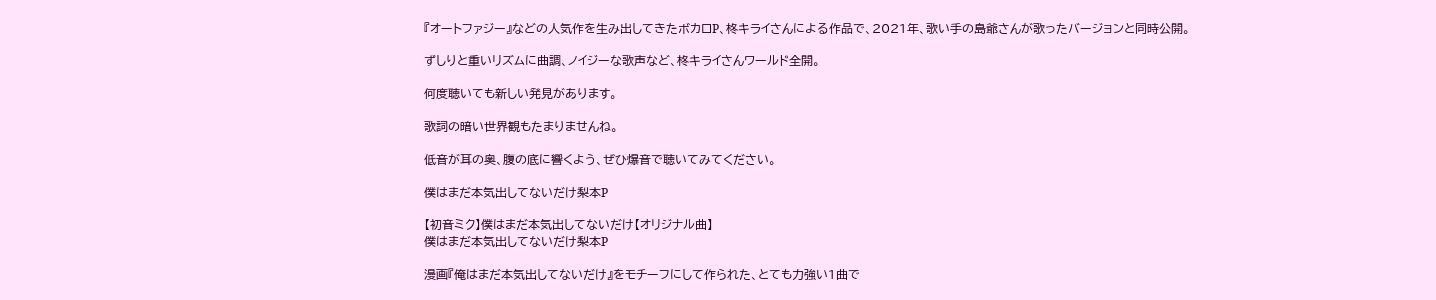『オートファジー』などの人気作を生み出してきたボカロP、柊キライさんによる作品で、2021年、歌い手の島爺さんが歌ったバージョンと同時公開。

ずしりと重いリズムに曲調、ノイジーな歌声など、柊キライさんワールド全開。

何度聴いても新しい発見があります。

歌詞の暗い世界観もたまりませんね。

低音が耳の奥、腹の底に響くよう、ぜひ爆音で聴いてみてください。

僕はまだ本気出してないだけ梨本P

【初音ミク】僕はまだ本気出してないだけ【オリジナル曲】
僕はまだ本気出してないだけ梨本P

漫画『俺はまだ本気出してないだけ』をモチーフにして作られた、とても力強い1曲で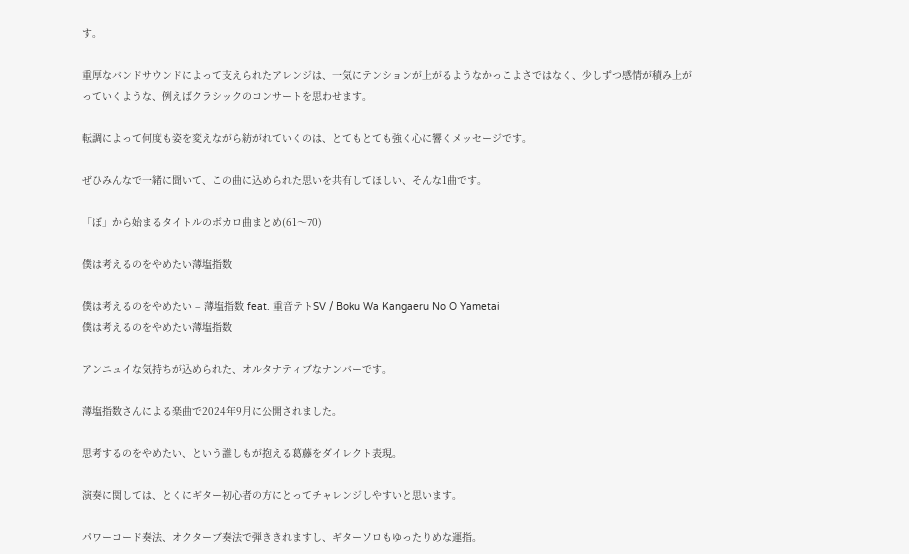す。

重厚なバンドサウンドによって支えられたアレンジは、一気にテンションが上がるようなかっこよさではなく、少しずつ感情が積み上がっていくような、例えばクラシックのコンサートを思わせます。

転調によって何度も姿を変えながら紡がれていくのは、とてもとても強く心に響くメッセージです。

ぜひみんなで一緒に聞いて、この曲に込められた思いを共有してほしい、そんな1曲です。

「ぼ」から始まるタイトルのボカロ曲まとめ(61〜70)

僕は考えるのをやめたい薄塩指数

僕は考えるのをやめたい – 薄塩指数 feat. 重音テトSV / Boku Wa Kangaeru No O Yametai
僕は考えるのをやめたい薄塩指数

アンニュイな気持ちが込められた、オルタナティブなナンバーです。

薄塩指数さんによる楽曲で2024年9月に公開されました。

思考するのをやめたい、という誰しもが抱える葛藤をダイレクト表現。

演奏に関しては、とくにギター初心者の方にとってチャレンジしやすいと思います。

パワーコード奏法、オクターブ奏法で弾ききれますし、ギターソロもゆったりめな運指。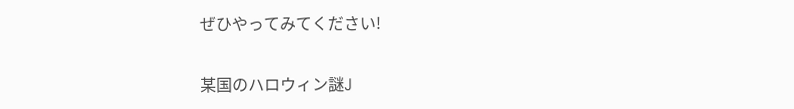ぜひやってみてください!

某国のハロウィン謎J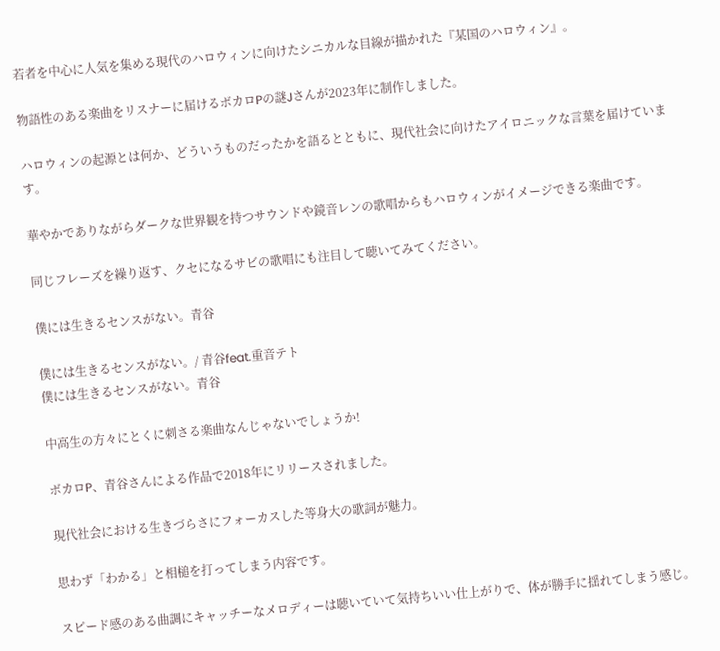若者を中心に人気を集める現代のハロウィンに向けたシニカルな目線が描かれた『某国のハロウィン』。

物語性のある楽曲をリスナーに届けるボカロPの謎Jさんが2023年に制作しました。

ハロウィンの起源とは何か、どういうものだったかを語るとともに、現代社会に向けたアイロニックな言葉を届けています。

華やかでありながらダークな世界観を持つサウンドや鏡音レンの歌唱からもハロウィンがイメージできる楽曲です。

同じフレーズを繰り返す、クセになるサビの歌唱にも注目して聴いてみてください。

僕には生きるセンスがない。青谷

僕には生きるセンスがない。/ 青谷feat.重音テト
僕には生きるセンスがない。青谷

中高生の方々にとくに刺さる楽曲なんじゃないでしょうか!

ボカロP、青谷さんによる作品で2018年にリリースされました。

現代社会における生きづらさにフォーカスした等身大の歌詞が魅力。

思わず「わかる」と相槌を打ってしまう内容です。

スピード感のある曲調にキャッチーなメロディーは聴いていて気持ちいい仕上がりで、体が勝手に揺れてしまう感じ。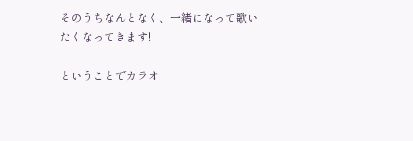そのうちなんとなく、一緒になって歌いたくなってきます!

ということでカラオ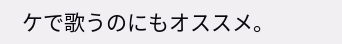ケで歌うのにもオススメ。